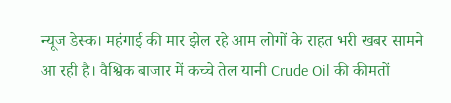न्यूज डेस्क। महंगाई की मार झेल रहे आम लोगों के राहत भरी खबर सामने आ रही है। वैश्विक बाजार में कच्चे तेल यानी Crude Oil की कीमतों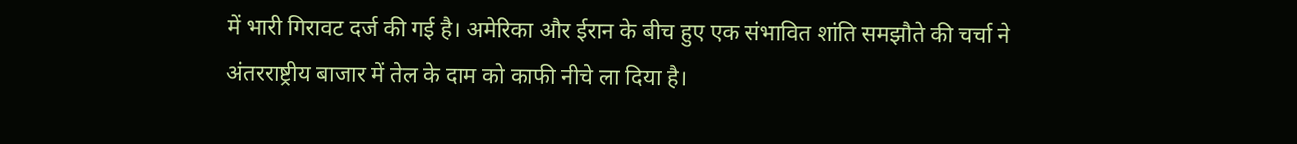में भारी गिरावट दर्ज की गई है। अमेरिका और ईरान के बीच हुए एक संभावित शांति समझौते की चर्चा ने अंतरराष्ट्रीय बाजार में तेल के दाम को काफी नीचे ला दिया है।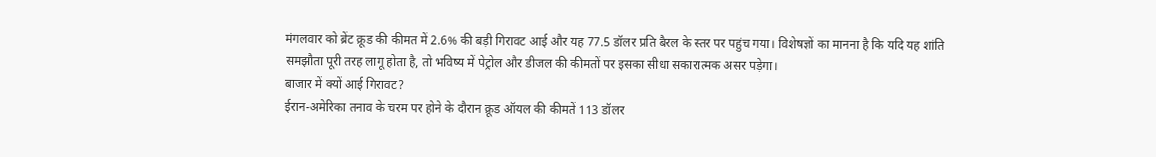मंगलवार को ब्रेंट क्रूड की कीमत में 2.6% की बड़ी गिरावट आई और यह 77.5 डॉलर प्रति बैरल के स्तर पर पहुंच गया। विशेषज्ञों का मानना है कि यदि यह शांति समझौता पूरी तरह लागू होता है, तो भविष्य में पेट्रोल और डीजल की कीमतों पर इसका सीधा सकारात्मक असर पड़ेगा।
बाजार में क्यों आई गिरावट?
ईरान-अमेरिका तनाव के चरम पर होने के दौरान क्रूड ऑयल की कीमतें 113 डॉलर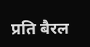प्रति बैरल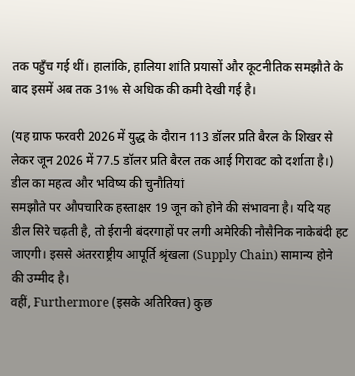तक पहुँच गई थीं। हालांकि, हालिया शांति प्रयासों और कूटनीतिक समझौते के बाद इसमें अब तक 31% से अधिक की कमी देखी गई है।

(यह ग्राफ फरवरी 2026 में युद्ध के दौरान 113 डॉलर प्रति बैरल के शिखर से लेकर जून 2026 में 77.5 डॉलर प्रति बैरल तक आई गिरावट को दर्शाता है।)
डील का महत्व और भविष्य की चुनौतियां
समझौते पर औपचारिक हस्ताक्षर 19 जून को होने की संभावना है। यदि यह डील सिरे चढ़ती है, तो ईरानी बंदरगाहों पर लगी अमेरिकी नौसैनिक नाकेबंदी हट जाएगी। इससे अंतरराष्ट्रीय आपूर्ति श्रृंखला (Supply Chain) सामान्य होने की उम्मीद है।
वहीं, Furthermore (इसके अतिरिक्त) कुछ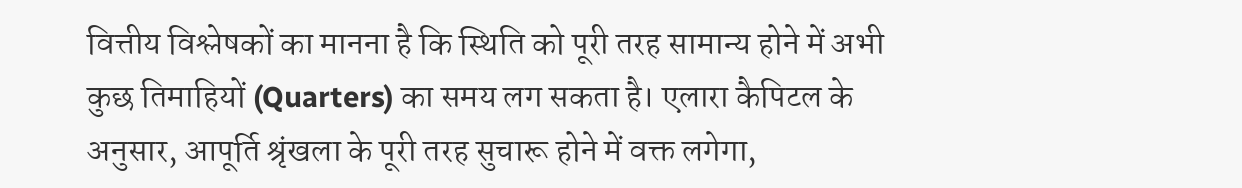वित्तीय विश्लेषकों का मानना है कि स्थिति को पूरी तरह सामान्य होने में अभी कुछ तिमाहियों (Quarters) का समय लग सकता है। एलारा कैपिटल के अनुसार, आपूर्ति श्रृंखला के पूरी तरह सुचारू होने में वक्त लगेगा,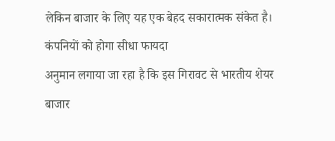लेकिन बाजार के लिए यह एक बेहद सकारात्मक संकेत है।
कंपनियों को होगा सीधा फायदा
अनुमान लगाया जा रहा है कि इस गिरावट से भारतीय शेयर बाजार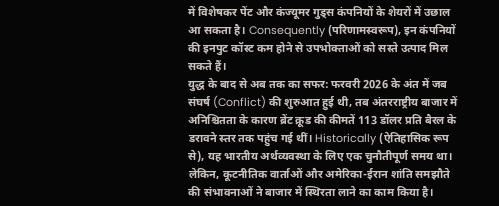में विशेषकर पेंट और कंज्यूमर गुड्स कंपनियों के शेयरों में उछाल आ सकता है। Consequently (परिणामस्वरूप), इन कंपनियों की इनपुट कॉस्ट कम होने से उपभोक्ताओं को सस्ते उत्पाद मिल सकते हैं।
युद्ध के बाद से अब तक का सफर: फरवरी 2026 के अंत में जब संघर्ष (Conflict) की शुरुआत हुई थी, तब अंतरराष्ट्रीय बाजार में अनिश्चितता के कारण ब्रेंट क्रूड की कीमतें 113 डॉलर प्रति बैरल के डरावने स्तर तक पहुंच गई थीं। Historically (ऐतिहासिक रूप से), यह भारतीय अर्थव्यवस्था के लिए एक चुनौतीपूर्ण समय था। लेकिन, कूटनीतिक वार्ताओं और अमेरिका-ईरान शांति समझौते की संभावनाओं ने बाजार में स्थिरता लाने का काम किया है।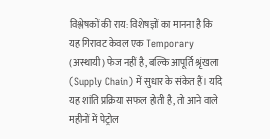विश्लेषकों की राय: विशेषज्ञों का मानना है कि यह गिरावट केवल एक Temporary (अस्थायी) फेज नहीं है, बल्कि आपूर्ति श्रृंखला (Supply Chain) में सुधार के संकेत हैं। यदि यह शांति प्रक्रिया सफल होती है, तो आने वाले महीनों में पेट्रोल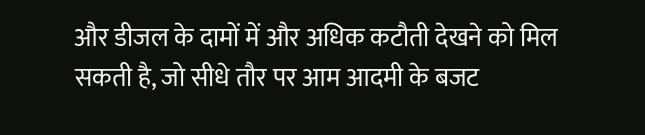और डीजल के दामों में और अधिक कटौती देखने को मिल सकती है, जो सीधे तौर पर आम आदमी के बजट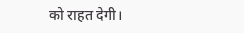को राहत देगी।